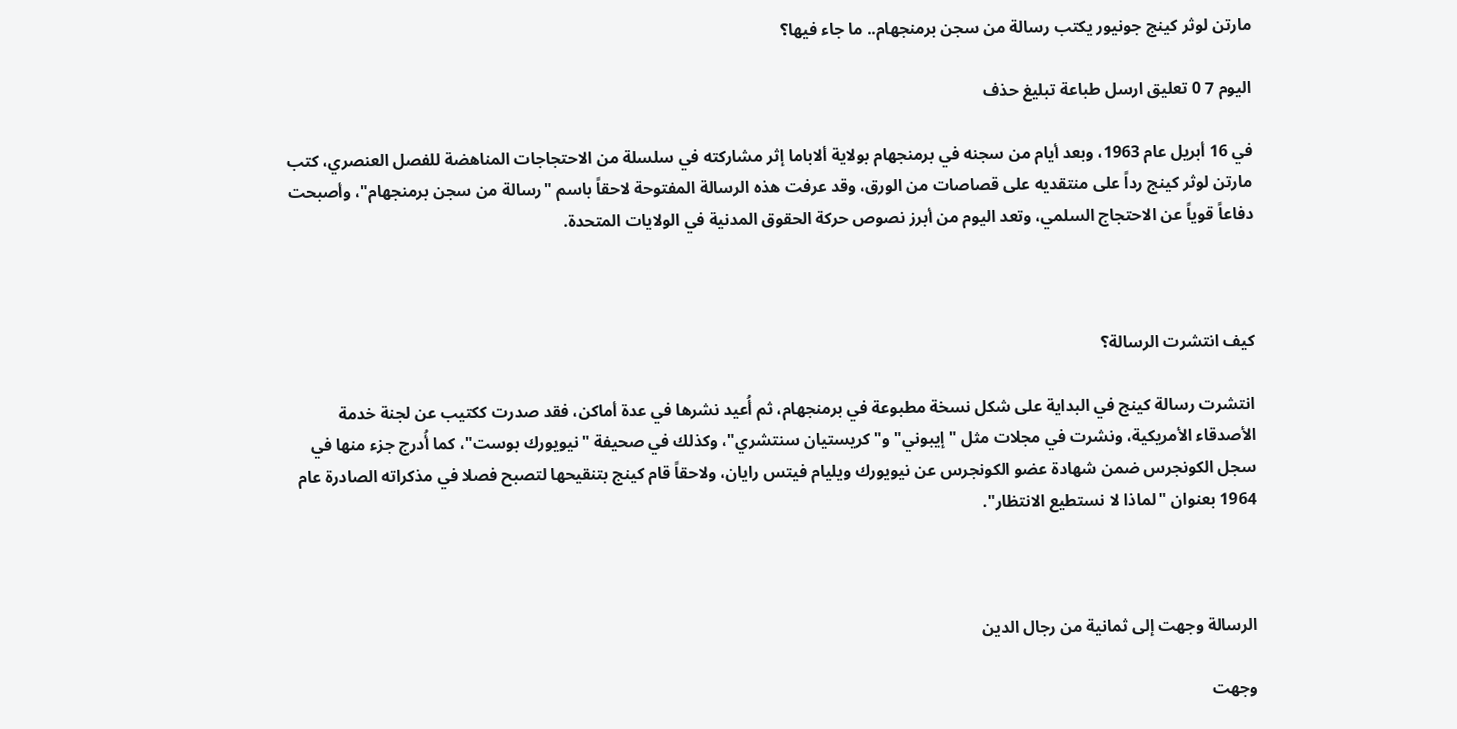مارتن لوثر كينج جونيور يكتب رسالة من سجن برمنجهام.. ما جاء فيها؟

اليوم 7 0 تعليق ارسل طباعة تبليغ حذف

في 16 أبريل عام 1963، وبعد أيام من سجنه في برمنجهام بولاية ألاباما إثر مشاركته في سلسلة من الاحتجاجات المناهضة للفصل العنصري، كتب مارتن لوثر كينج رداً على منتقديه على قصاصات من الورق، وقد عرفت هذه الرسالة المفتوحة لاحقاً باسم "رسالة من سجن برمنجهام"، وأصبحت دفاعاً قوياً عن الاحتجاج السلمي، وتعد اليوم من أبرز نصوص حركة الحقوق المدنية في الولايات المتحدة.



كيف انتشرت الرسالة؟

انتشرت رسالة كينج في البداية على شكل نسخة مطبوعة في برمنجهام، ثم أُعيد نشرها في عدة أماكن، فقد صدرت ككتيب عن لجنة خدمة الأصدقاء الأمريكية، ونشرت في مجلات مثل "إيبوني" و"كريستيان سنتشري"، وكذلك في صحيفة "نيويورك بوست"، كما أُدرج جزء منها في سجل الكونجرس ضمن شهادة عضو الكونجرس عن نيويورك ويليام فيتس رايان، ولاحقاً قام كينج بتنقيحها لتصبح فصلا في مذكراته الصادرة عام 1964 بعنوان "لماذا لا نستطيع الانتظار".



الرسالة وجهت إلى ثمانية من رجال الدين

وجهت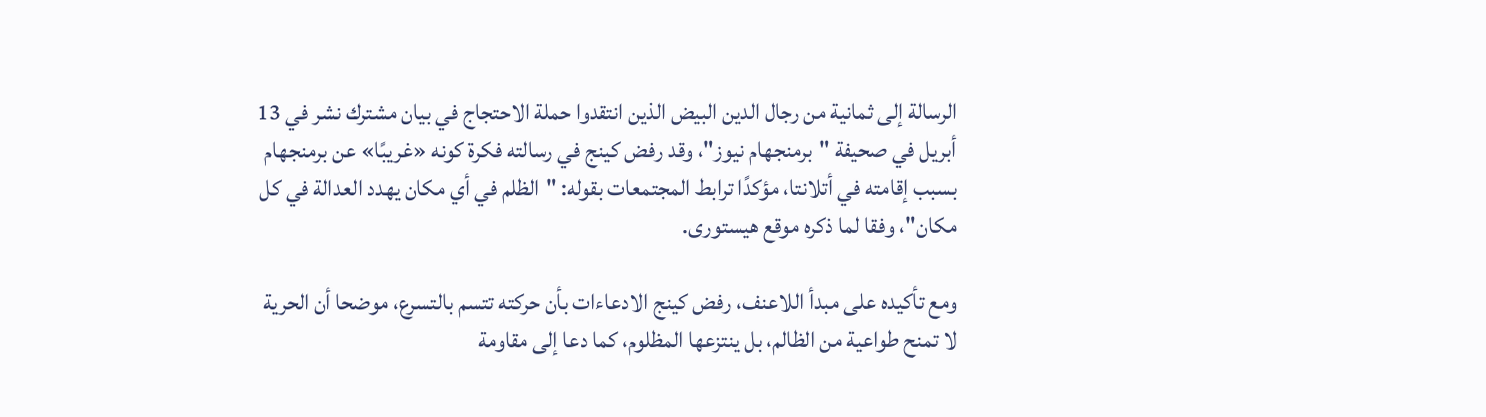الرسالة إلى ثمانية من رجال الدين البيض الذين انتقدوا حملة الاحتجاج في بيان مشترك نشر في 13 أبريل في صحيفة "برمنجهام نيوز"، وقد رفض كينج في رسالته فكرة كونه «غريبًا» عن برمنجهام بسبب إقامته في أتلانتا، مؤكدًا ترابط المجتمعات بقوله: "الظلم في أي مكان يهدد العدالة في كل مكان"، وفقا لما ذكره موقع هيستورى.

ومع تأكيده على مبدأ اللاعنف، رفض كينج الادعاءات بأن حركته تتسم بالتسرع، موضحا أن الحرية لا تمنح طواعية من الظالم، بل ينتزعها المظلوم، كما دعا إلى مقاومة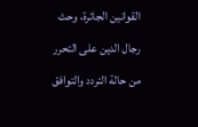القوانين الجائرة، وحث رجال الدين على التحرر من حالة التردد والتوافق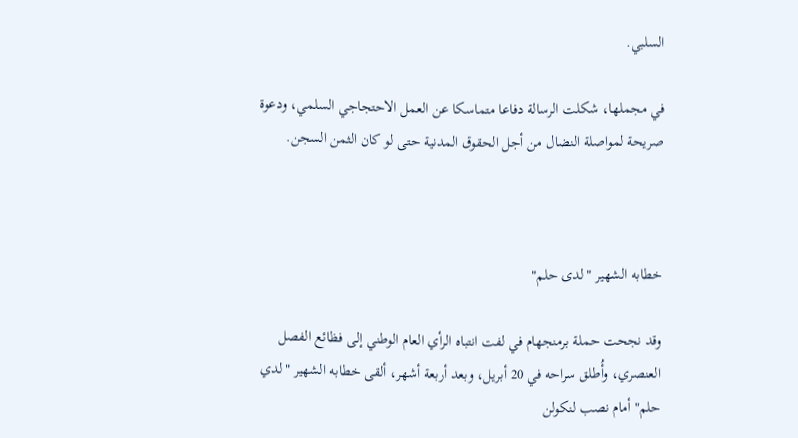السلبي.

في مجملها، شكلت الرسالة دفاعا متماسكا عن العمل الاحتجاجي السلمي، ودعوة صريحة لمواصلة النضال من أجل الحقوق المدنية حتى لو كان الثمن السجن.



خطابه الشهير "لدى حلم"

وقد نجحت حملة برمنجهام في لفت انتباه الرأي العام الوطني إلى فظائع الفصل العنصري، وأُطلق سراحه في 20 أبريل، وبعد أربعة أشهر، ألقى خطابه الشهير "لدي حلم" أمام نصب لنكولن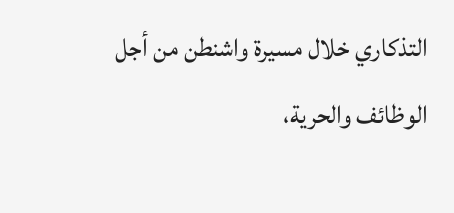التذكاري خلال مسيرة واشنطن من أجل الوظائف والحرية،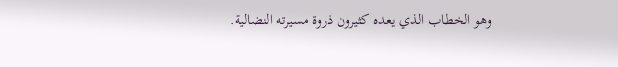وهو الخطاب الذي يعده كثيرون ذروة مسيرته النضالية.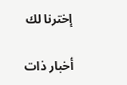إخترنا لك

أخبار ذات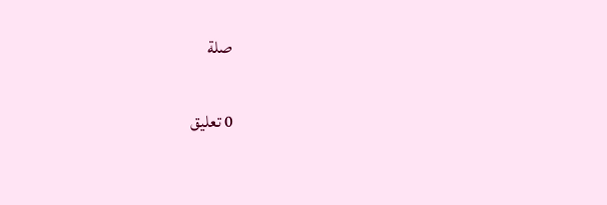صلة

0 تعليق